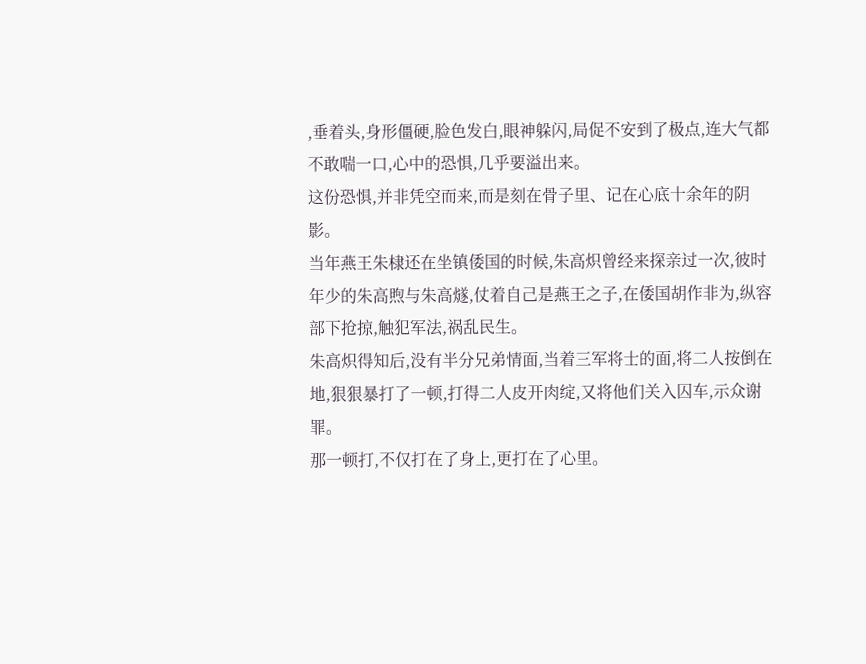,垂着头,身形僵硬,脸色发白,眼神躲闪,局促不安到了极点,连大气都不敢喘一口,心中的恐惧,几乎要溢出来。
这份恐惧,并非凭空而来,而是刻在骨子里、记在心底十余年的阴影。
当年燕王朱棣还在坐镇倭国的时候,朱高炽曾经来探亲过一次,彼时年少的朱高煦与朱高燧,仗着自己是燕王之子,在倭国胡作非为,纵容部下抢掠,触犯军法,祸乱民生。
朱高炽得知后,没有半分兄弟情面,当着三军将士的面,将二人按倒在地,狠狠暴打了一顿,打得二人皮开肉绽,又将他们关入囚车,示众谢罪。
那一顿打,不仅打在了身上,更打在了心里。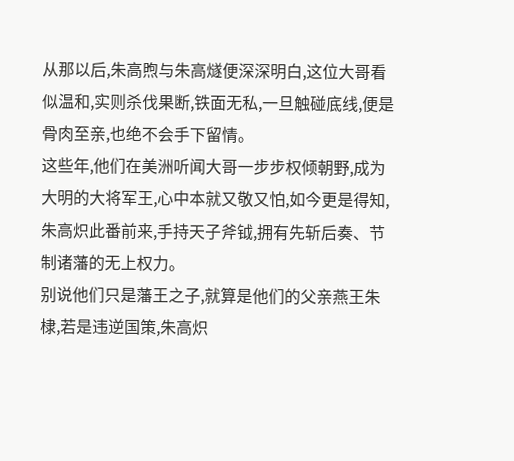从那以后,朱高煦与朱高燧便深深明白,这位大哥看似温和,实则杀伐果断,铁面无私,一旦触碰底线,便是骨肉至亲,也绝不会手下留情。
这些年,他们在美洲听闻大哥一步步权倾朝野,成为大明的大将军王,心中本就又敬又怕,如今更是得知,朱高炽此番前来,手持天子斧钺,拥有先斩后奏、节制诸藩的无上权力。
别说他们只是藩王之子,就算是他们的父亲燕王朱棣,若是违逆国策,朱高炽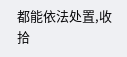都能依法处置,收拾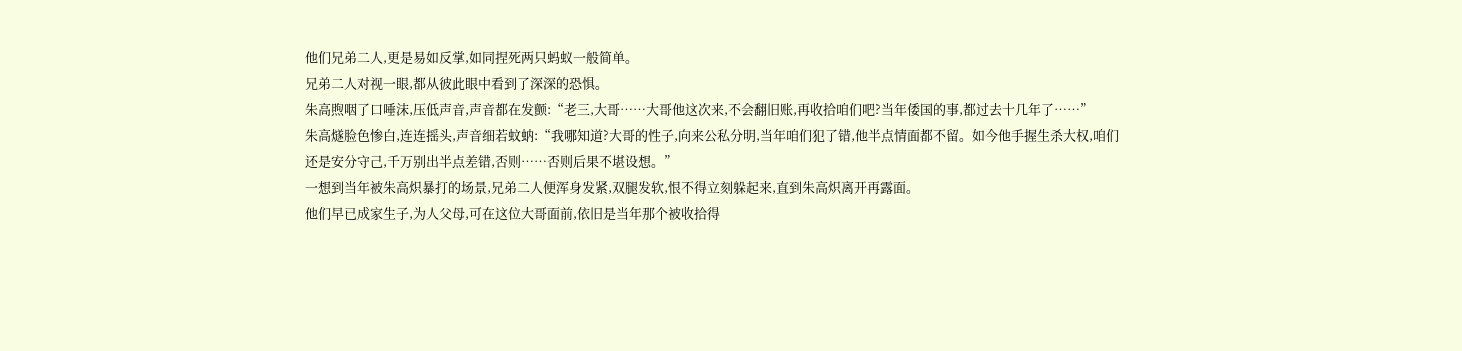他们兄弟二人,更是易如反掌,如同捏死两只蚂蚁一般简单。
兄弟二人对视一眼,都从彼此眼中看到了深深的恐惧。
朱高煦咽了口唾沫,压低声音,声音都在发颤:“老三,大哥……大哥他这次来,不会翻旧账,再收拾咱们吧?当年倭国的事,都过去十几年了……”
朱高燧脸色惨白,连连摇头,声音细若蚊蚋:“我哪知道?大哥的性子,向来公私分明,当年咱们犯了错,他半点情面都不留。如今他手握生杀大权,咱们还是安分守己,千万别出半点差错,否则……否则后果不堪设想。”
一想到当年被朱高炽暴打的场景,兄弟二人便浑身发紧,双腿发软,恨不得立刻躲起来,直到朱高炽离开再露面。
他们早已成家生子,为人父母,可在这位大哥面前,依旧是当年那个被收拾得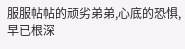服服帖帖的顽劣弟弟,心底的恐惧,早已根深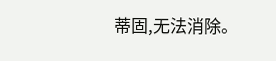蒂固,无法消除。